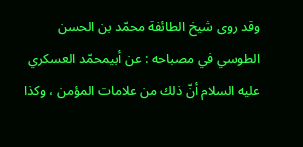وقد روى شيخ الطائفة محمّد بن الحسن الطوسي في مصباحه : عن أبيمحمّد العسكري عليه السلام أنّ ذلك من علامات المؤمن ، وكذا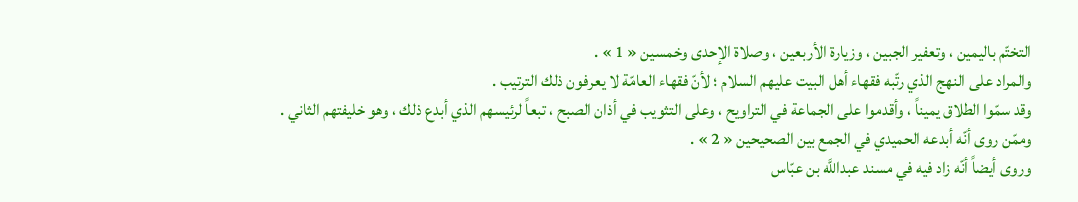التختّم باليمين ، وتعفير الجبين ، وزيارة الأربعين ، وصلاة الإحدى وخمسين « 1 » .
والمراد على النهج الذي رتّبه فقهاء أهل البيت عليهم السلام ؛ لأنّ فقهاء العامّة لا يعرفون ذلك الترتيب .
وقد سمّوا الطلاق يميناً ، وأقدموا على الجماعة في التراويح ، وعلى التثويب في أذان الصبح ، تبعاً لرئيسهم الذي أبدع ذلك ، وهو خليفتهم الثاني .
وممّن روى أنّه أبدعه الحميدي في الجمع بين الصحيحين « 2 » .
وروى أيضاً أنّه زاد فيه في مسند عبداللَّه بن عبّاس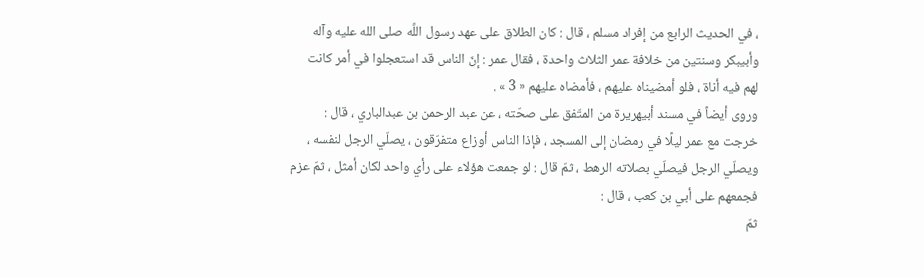، في الحديث الرابع من إفراد مسلم ، قال : كان الطلاق على عهد رسول اللَّه صلى الله عليه وآله وأبيبكر وسنتين من خلافة عمر الثلاث واحدة ، فقال عمر : إنّ الناس قد استعجلوا في أمر كانت لهم فيه أناة ، فلو أمضيناه عليهم ، فأمضاه عليهم « 3 » .
وروى أيضاً في مسند أبيهريرة من المتّفق على صحّته ، عن عبد الرحمن بن عبدالباري ، قال : خرجت مع عمر ليلًا في رمضان إلى المسجد ، فإذا الناس أوزاع متفرّقون ، يصلّي الرجل لنفسه ، ويصلّي الرجل فيصلّي بصلاته الرهط ، ثمّ قال : لو جمعت هؤلاء على رأي واحد لكان أمثل ، ثمّ عزم فجمعهم على أبي بن كعب ، قال :
ثمّ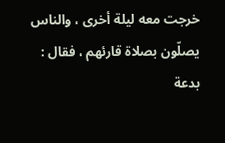خرجت معه ليلة أخرى ، والناس يصلّون بصلاة قارئهم ، فقال : بدعة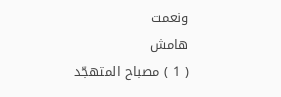ونعمت
هامش
( 1 ) مصباح المتهجّد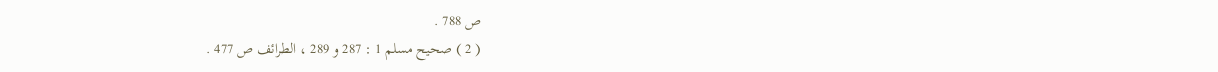ص 788 .
( 2 ) صحيح مسلم 1 : 287 و 289 ، الطرائف ص 477 .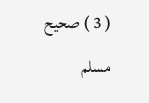( 3 ) صحيح مسلم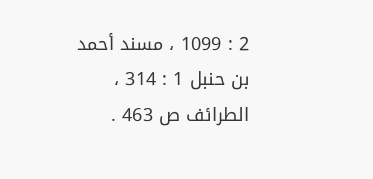2 : 1099 ، مسند أحمد بن حنبل 1 : 314 ، الطرائف ص 463 .